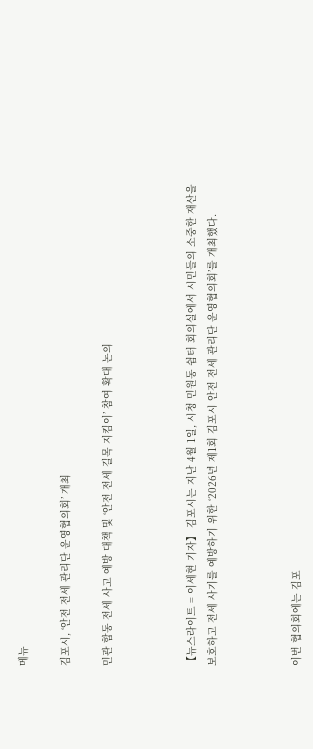메뉴

김포시, ‘안전 전세 관리단 운영협의회’ 개최

민관 합동 전세 사고 예방 대책 및 ‘안전 전세 길목 지킴이’ 참여 확대 논의



【뉴스라이트 = 이세현 기자】 김포시는 지난 4월 1일, 시청 민원동 쉼터 회의실에서 시민들의 소중한 재산을 보호하고 전세 사기를 예방하기 위한 ‘2026년 제1회 김포시 안전 전세 관리단 운영협의회’를 개최했다.



이번 협의회에는 김포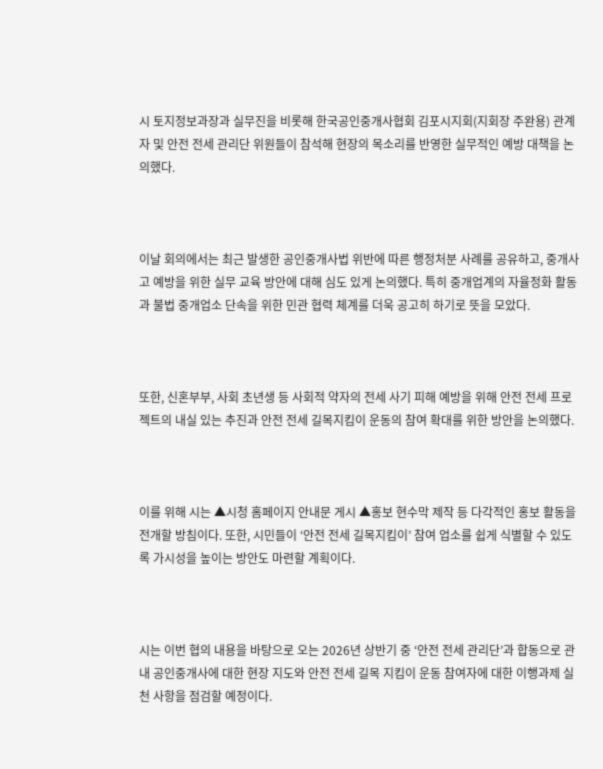시 토지정보과장과 실무진을 비롯해 한국공인중개사협회 김포시지회(지회장 주완용) 관계자 및 안전 전세 관리단 위원들이 참석해 현장의 목소리를 반영한 실무적인 예방 대책을 논의했다.



이날 회의에서는 최근 발생한 공인중개사법 위반에 따른 행정처분 사례를 공유하고, 중개사고 예방을 위한 실무 교육 방안에 대해 심도 있게 논의했다. 특히 중개업계의 자율정화 활동과 불법 중개업소 단속을 위한 민관 협력 체계를 더욱 공고히 하기로 뜻을 모았다.



또한, 신혼부부, 사회 초년생 등 사회적 약자의 전세 사기 피해 예방을 위해 안전 전세 프로젝트의 내실 있는 추진과 안전 전세 길목지킴이 운동의 참여 확대를 위한 방안을 논의했다.



이를 위해 시는 ▲시청 홈페이지 안내문 게시 ▲홍보 현수막 제작 등 다각적인 홍보 활동을 전개할 방침이다. 또한, 시민들이 ‘안전 전세 길목지킴이’ 참여 업소를 쉽게 식별할 수 있도록 가시성을 높이는 방안도 마련할 계획이다.



시는 이번 협의 내용을 바탕으로 오는 2026년 상반기 중 ‘안전 전세 관리단’과 합동으로 관내 공인중개사에 대한 현장 지도와 안전 전세 길목 지킴이 운동 참여자에 대한 이행과제 실천 사항을 점검할 예정이다.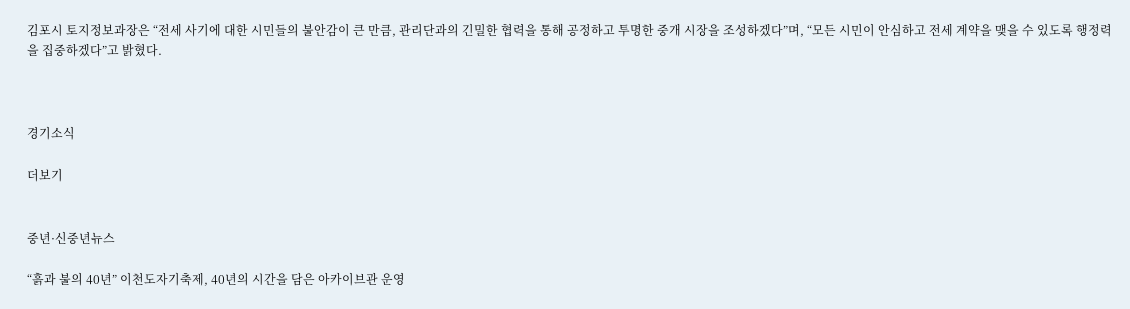김포시 토지정보과장은 “전세 사기에 대한 시민들의 불안감이 큰 만큼, 관리단과의 긴밀한 협력을 통해 공정하고 투명한 중개 시장을 조성하겠다”며, “모든 시민이 안심하고 전세 계약을 맺을 수 있도록 행정력을 집중하겠다”고 밝혔다.



경기소식

더보기


중년·신중년뉴스

“흙과 불의 40년” 이천도자기축제, 40년의 시간을 담은 아카이브관 운영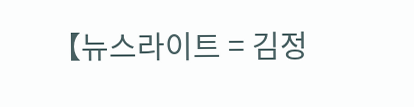【뉴스라이트 = 김정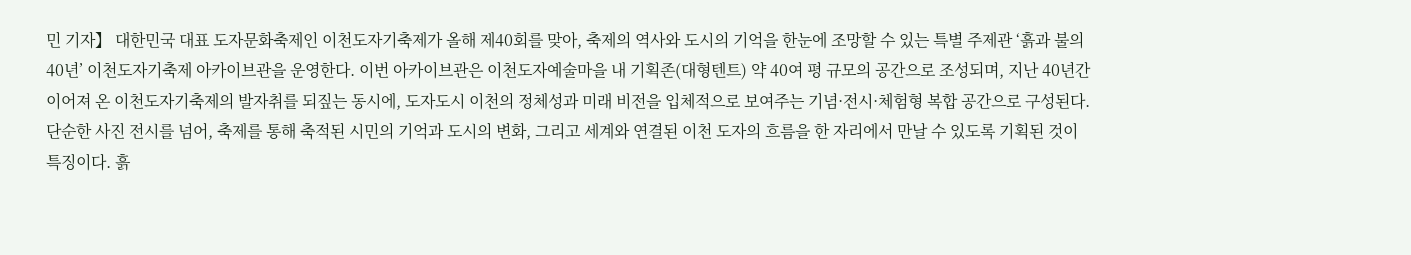민 기자】 대한민국 대표 도자문화축제인 이천도자기축제가 올해 제40회를 맞아, 축제의 역사와 도시의 기억을 한눈에 조망할 수 있는 특별 주제관 ‘흙과 불의 40년’ 이천도자기축제 아카이브관을 운영한다. 이번 아카이브관은 이천도자예술마을 내 기획존(대형텐트) 약 40여 평 규모의 공간으로 조성되며, 지난 40년간 이어져 온 이천도자기축제의 발자취를 되짚는 동시에, 도자도시 이천의 정체성과 미래 비전을 입체적으로 보여주는 기념·전시·체험형 복합 공간으로 구성된다. 단순한 사진 전시를 넘어, 축제를 통해 축적된 시민의 기억과 도시의 변화, 그리고 세계와 연결된 이천 도자의 흐름을 한 자리에서 만날 수 있도록 기획된 것이 특징이다. 흙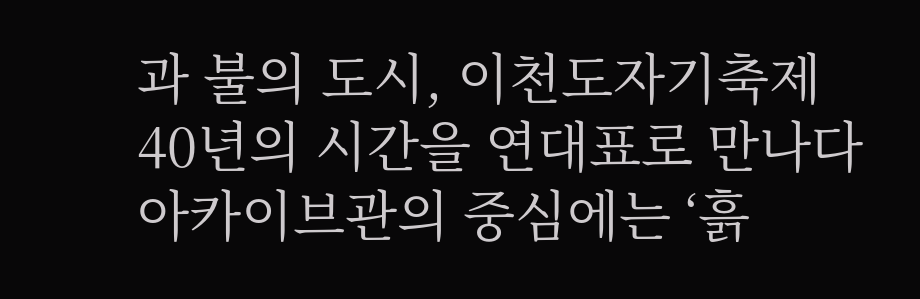과 불의 도시, 이천도자기축제 40년의 시간을 연대표로 만나다 아카이브관의 중심에는 ‘흙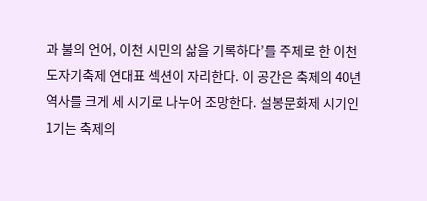과 불의 언어, 이천 시민의 삶을 기록하다’를 주제로 한 이천도자기축제 연대표 섹션이 자리한다. 이 공간은 축제의 40년 역사를 크게 세 시기로 나누어 조망한다. 설봉문화제 시기인 1기는 축제의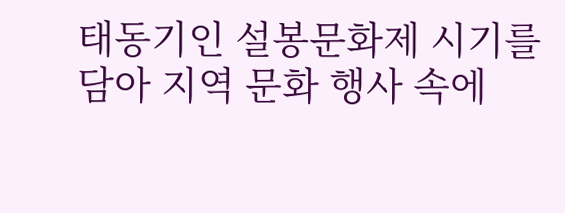태동기인 설봉문화제 시기를 담아 지역 문화 행사 속에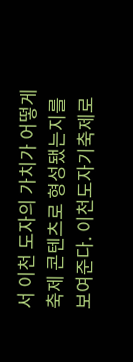서 이천 도자의 가치가 어떻게 축제 콘텐츠로 형성됐는지를 보여준다. 이천도자기축제로